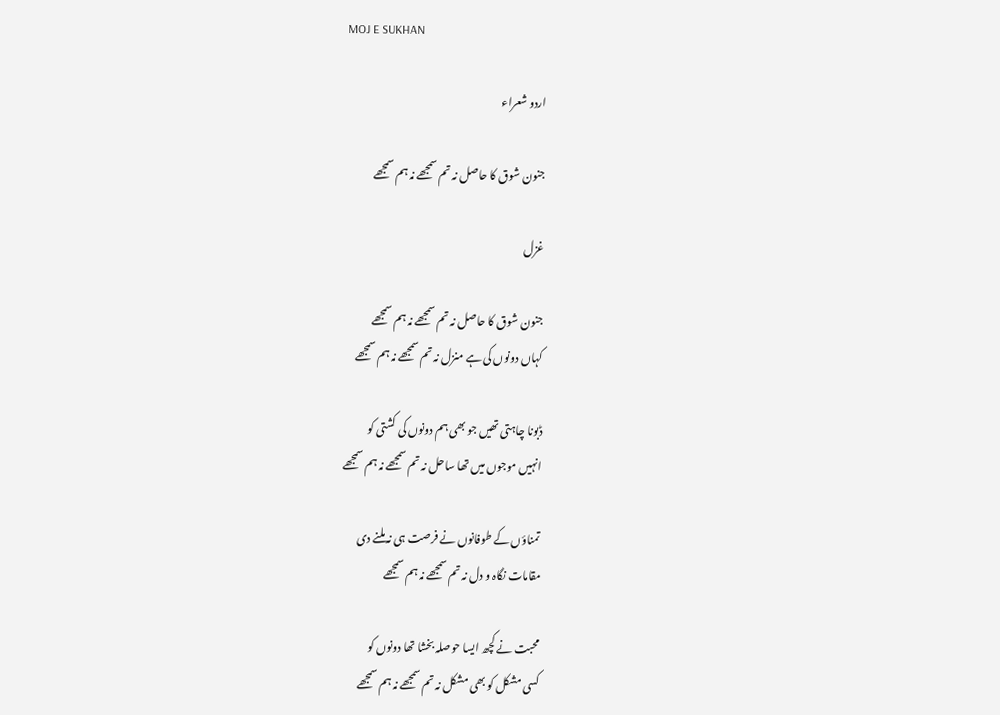MOJ E SUKHAN

اردو شعراء

جنون شوق کا حاصل نہ تم سمجھے نہ ہم سمجھے

غزل

جنون شوق کا حاصل نہ تم سمجھے نہ ہم سمجھے
کہاں دونوں کی ہے منزل نہ تم سمجھے نہ ہم سمجھے

ڈبونا چاہتی تھیں جو بھی ہم دونوں کی کشتی کو
انہیں موجوں میں تھا ساحل نہ تم سمجھے نہ ہم سمجھے

تمناؤں کے طوفانوں نے فرصت ہی نہ ملنے دی
مقامات نگاہ و دل نہ تم سمجھے نہ ہم سمجھے

محبت نے کچھ ایسا حوصلہ بخشا تھا دونوں کو
کسی مشکل کو بھی مشکل نہ تم سمجھے نہ ہم سمجھے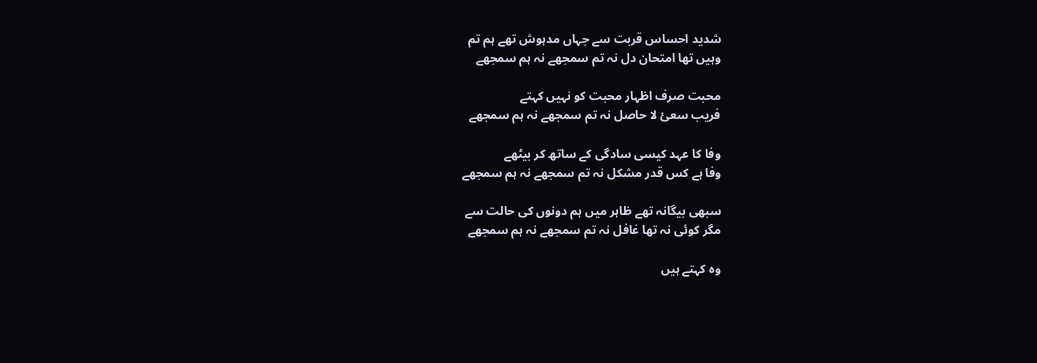شدید احساس قربت سے جہاں مدہوش تھے ہم تم
وہیں تھا امتحان دل نہ تم سمجھے نہ ہم سمجھے

محبت صرف اظہار محبت کو نہیں کہتے
فریب سعیٔ لا حاصل نہ تم سمجھے نہ ہم سمجھے

وفا کا عہد کیسی سادگی کے ساتھ کر بیٹھے
وفا ہے کس قدر مشکل نہ تم سمجھے نہ ہم سمجھے

سبھی بیگانہ تھے ظاہر میں ہم دونوں کی حالت سے
مگر کوئی نہ تھا غافل نہ تم سمجھے نہ ہم سمجھے

وہ کہتے ہیں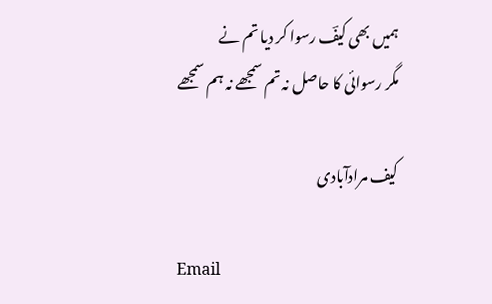ہمیں بھی کیفؔ رسوا کر دیا تم نے
مگر رسوائی کا حاصل نہ تم سمجھے نہ ہم سمجھے

کیف مرادآبادی

Email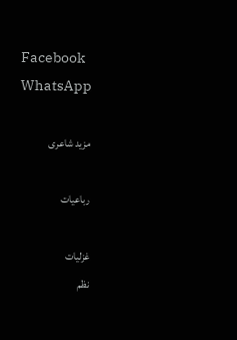Facebook
WhatsApp

مزید شاعری

رباعیات

غزلیات
نظم